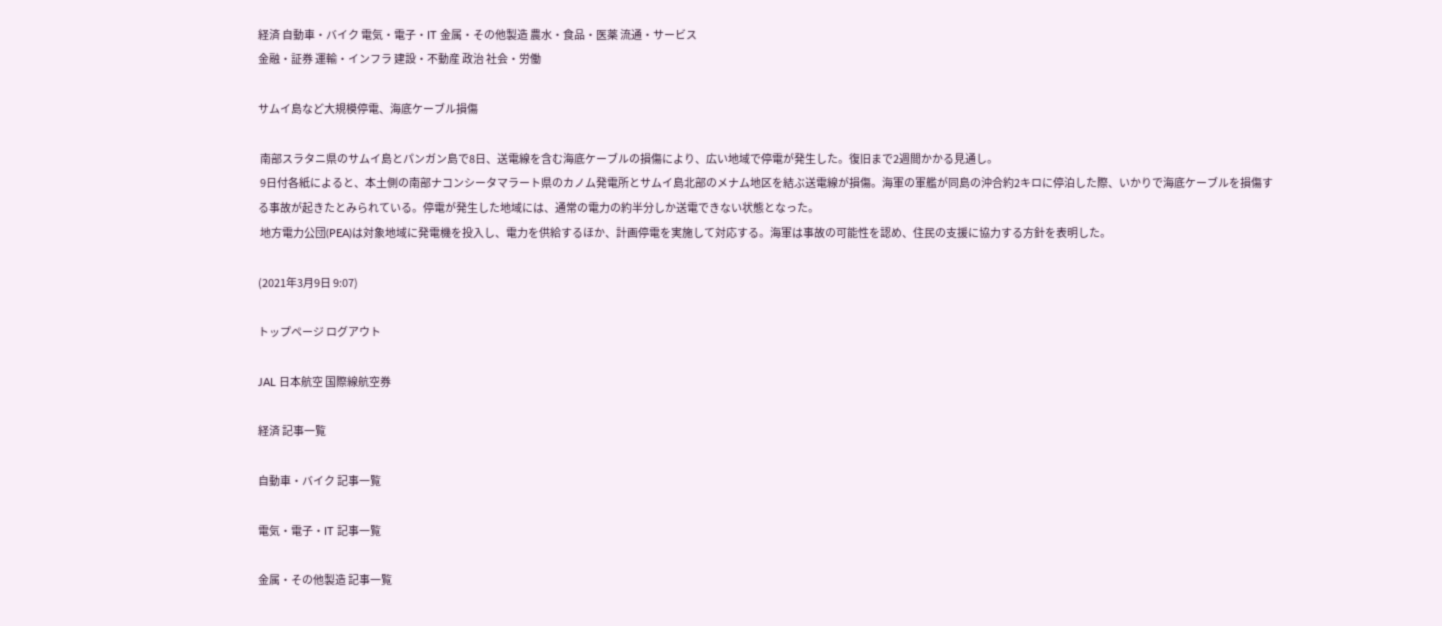経済 自動車・バイク 電気・電子・IT 金属・その他製造 農水・食品・医薬 流通・サービス
金融・証券 運輸・インフラ 建設・不動産 政治 社会・労働

サムイ島など大規模停電、海底ケーブル損傷

 南部スラタニ県のサムイ島とパンガン島で8日、送電線を含む海底ケーブルの損傷により、広い地域で停電が発生した。復旧まで2週間かかる見通し。
 9日付各紙によると、本土側の南部ナコンシータマラート県のカノム発電所とサムイ島北部のメナム地区を結ぶ送電線が損傷。海軍の軍艦が同島の沖合約2キロに停泊した際、いかりで海底ケーブルを損傷する事故が起きたとみられている。停電が発生した地域には、通常の電力の約半分しか送電できない状態となった。
 地方電力公団(PEA)は対象地域に発電機を投入し、電力を供給するほか、計画停電を実施して対応する。海軍は事故の可能性を認め、住民の支援に協力する方針を表明した。

(2021年3月9日 9:07)

トップページ ログアウト

JAL 日本航空 国際線航空券

経済 記事一覧

自動車・バイク 記事一覧

電気・電子・IT 記事一覧

金属・その他製造 記事一覧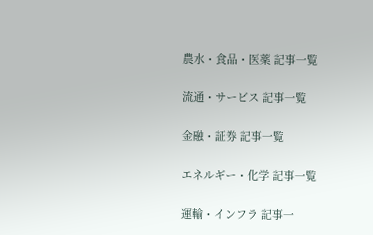農水・食品・医薬 記事一覧

流通・サービス 記事一覧

金融・証券 記事一覧

エネルギー・化学 記事一覧

運輸・インフラ 記事一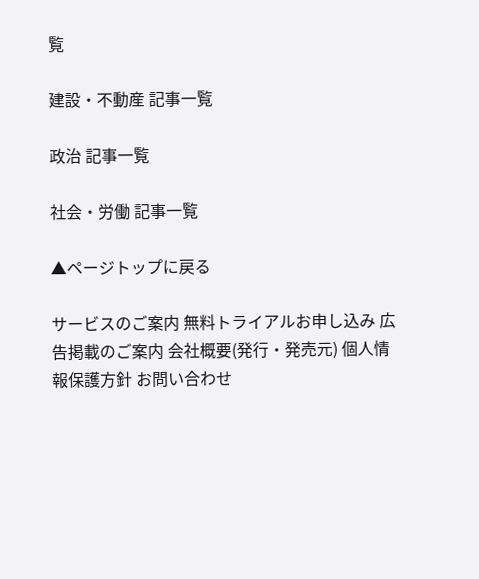覧

建設・不動産 記事一覧

政治 記事一覧

社会・労働 記事一覧

▲ページトップに戻る

サービスのご案内 無料トライアルお申し込み 広告掲載のご案内 会社概要(発行・発売元) 個人情報保護方針 お問い合わせ